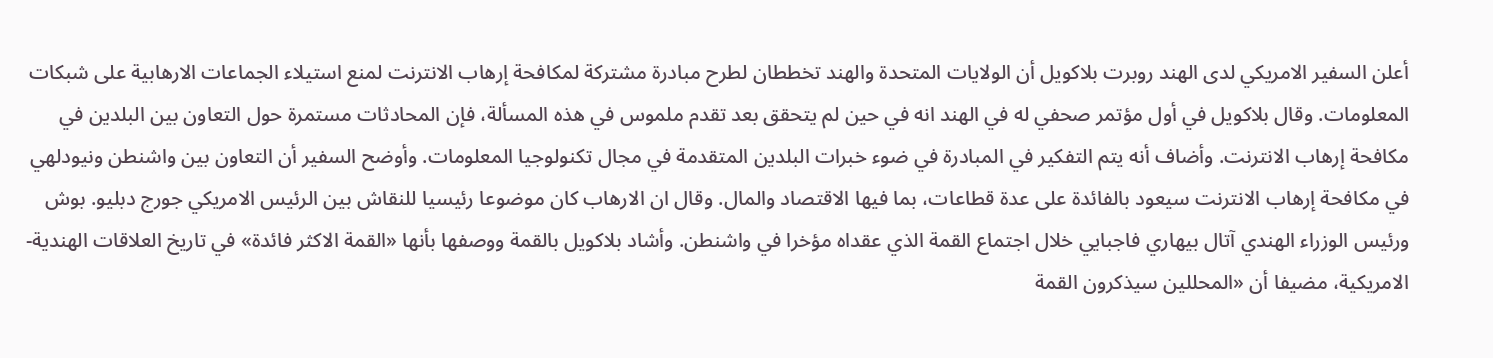أعلن السفير الامريكي لدى الهند روبرت بلاكويل أن الولايات المتحدة والهند تخططان لطرح مبادرة مشتركة لمكافحة إرهاب الانترنت لمنع استيلاء الجماعات الارهابية على شبكات المعلومات. وقال بلاكويل في أول مؤتمر صحفي له في الهند انه في حين لم يتحقق بعد تقدم ملموس في هذه المسألة، فإن المحادثات مستمرة حول التعاون بين البلدين في مكافحة إرهاب الانترنت. وأضاف أنه يتم التفكير في المبادرة في ضوء خبرات البلدين المتقدمة في مجال تكنولوجيا المعلومات. وأوضح السفير أن التعاون بين واشنطن ونيودلهي في مكافحة إرهاب الانترنت سيعود بالفائدة على عدة قطاعات، بما فيها الاقتصاد والمال. وقال ان الارهاب كان موضوعا رئيسيا للنقاش بين الرئيس الامريكي جورج دبليو. بوش ورئيس الوزراء الهندي آتال بيهاري فاجبايي خلال اجتماع القمة الذي عقداه مؤخرا في واشنطن. وأشاد بلاكويل بالقمة ووصفها بأنها «القمة الاكثر فائدة» في تاريخ العلاقات الهندية-الامريكية، مضيفا أن «المحللين سيذكرون القمة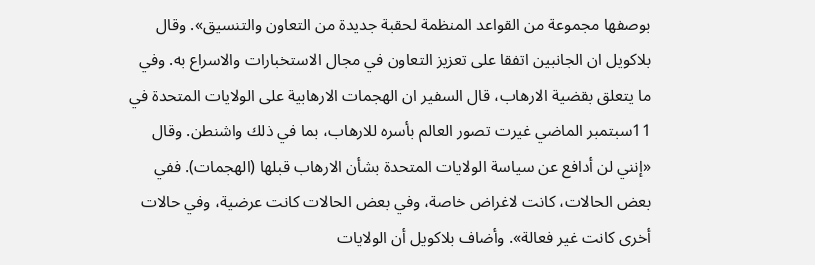بوصفها مجموعة من القواعد المنظمة لحقبة جديدة من التعاون والتنسيق». وقال بلاكويل ان الجانبين اتفقا على تعزيز التعاون في مجال الاستخبارات والاسراع به. وفي ما يتعلق بقضية الارهاب، قال السفير ان الهجمات الارهابية على الولايات المتحدة في 11سبتمبر الماضي غيرت تصور العالم بأسره للارهاب، بما في ذلك واشنطن. وقال «إنني لن أدافع عن سياسة الولايات المتحدة بشأن الارهاب قبلها (الهجمات). ففي بعض الحالات، كانت لاغراض خاصة، وفي بعض الحالات كانت عرضية، وفي حالات أخرى كانت غير فعالة». وأضاف بلاكويل أن الولايات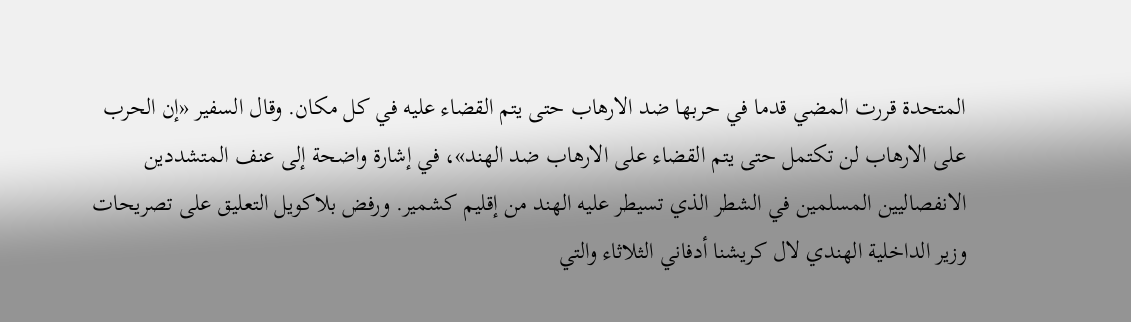المتحدة قررت المضي قدما في حربها ضد الارهاب حتى يتم القضاء عليه في كل مكان. وقال السفير «إن الحرب على الارهاب لن تكتمل حتى يتم القضاء على الارهاب ضد الهند»، في إشارة واضحة إلى عنف المتشددين الانفصاليين المسلمين في الشطر الذي تسيطر عليه الهند من إقليم كشمير. ورفض بلاكويل التعليق على تصريحات وزير الداخلية الهندي لال كريشنا أدفاني الثلاثاء والتي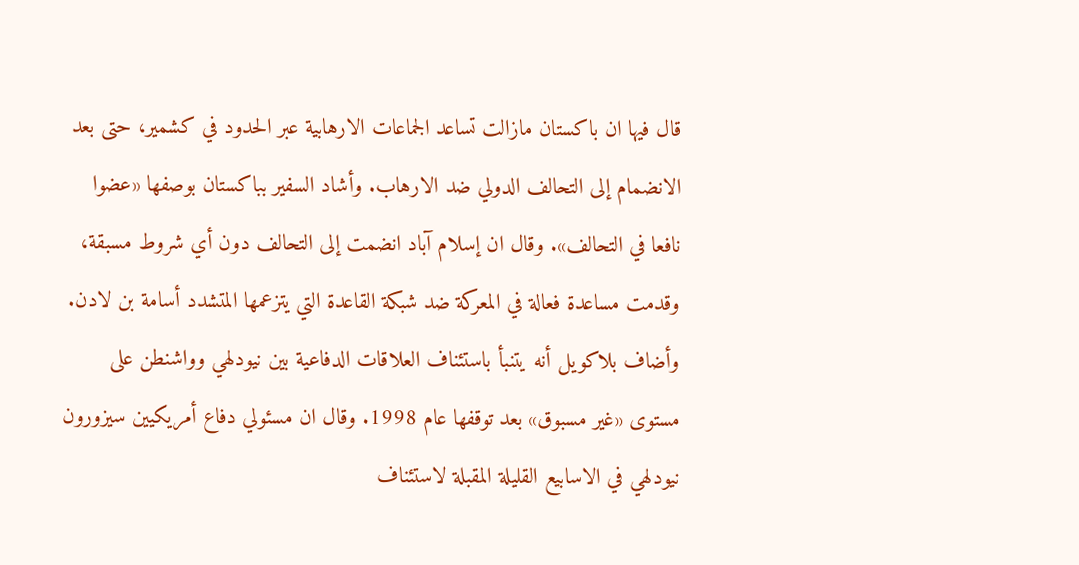قال فيها ان باكستان مازالت تساعد الجماعات الارهابية عبر الحدود في كشمير، حتى بعد الانضمام إلى التحالف الدولي ضد الارهاب. وأشاد السفير بباكستان بوصفها «عضوا نافعا في التحالف». وقال ان إسلام آباد انضمت إلى التحالف دون أي شروط مسبقة، وقدمت مساعدة فعالة في المعركة ضد شبكة القاعدة التي يتزعمها المتشدد أسامة بن لادن. وأضاف بلاكويل أنه يتنبأ باستئناف العلاقات الدفاعية بين نيودلهي وواشنطن على مستوى «غير مسبوق» بعد توقفها عام 1998. وقال ان مسئولي دفاع أمريكيين سيزورون نيودلهي في الاسابيع القليلة المقبلة لاستئناف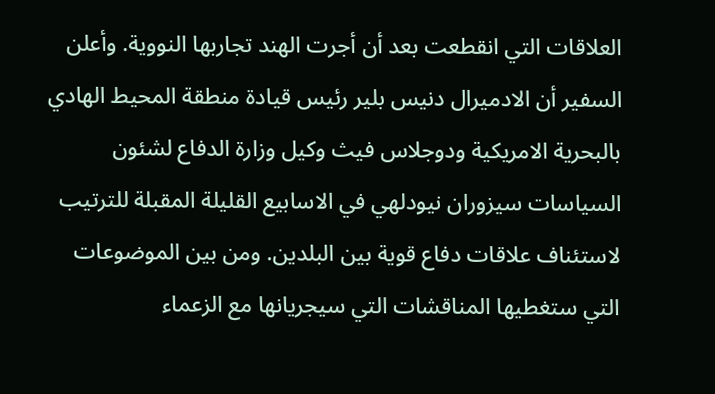العلاقات التي انقطعت بعد أن أجرت الهند تجاربها النووية. وأعلن السفير أن الادميرال دنيس بلير رئيس قيادة منطقة المحيط الهادي بالبحرية الامريكية ودوجلاس فيث وكيل وزارة الدفاع لشئون السياسات سيزوران نيودلهي في الاسابيع القليلة المقبلة للترتيب لاستئناف علاقات دفاع قوية بين البلدين. ومن بين الموضوعات التي ستغطيها المناقشات التي سيجريانها مع الزعماء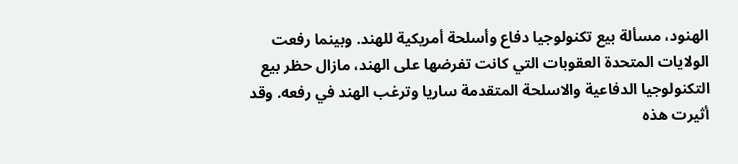الهنود، مسألة بيع تكنولوجيا دفاع وأسلحة أمريكية للهند. وبينما رفعت الولايات المتحدة العقوبات التي كانت تفرضها على الهند، مازال حظر بيع التكنولوجيا الدفاعية والاسلحة المتقدمة ساريا وترغب الهند في رفعه. وقد أثيرت هذه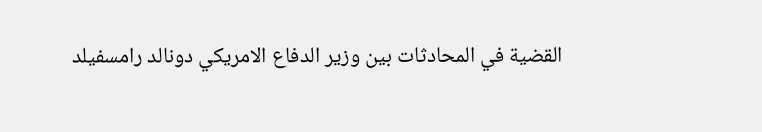القضية في المحادثات بين وزير الدفاع الامريكي دونالد رامسفيلد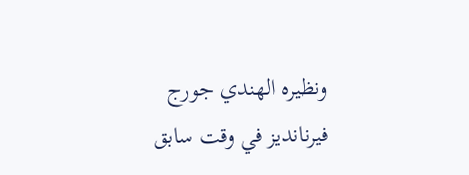ونظيره الهندي جورج فيرنانديز في وقت سابق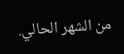من الشهر الحالي.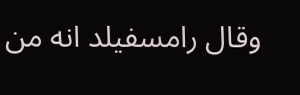وقال رامسفيلد انه من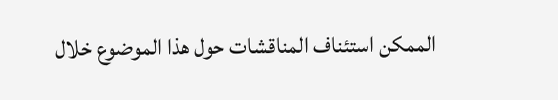الممكن استئناف المناقشات حول هذا الموضوع خلال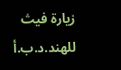زيارة فيث للهند.د.ب.أ